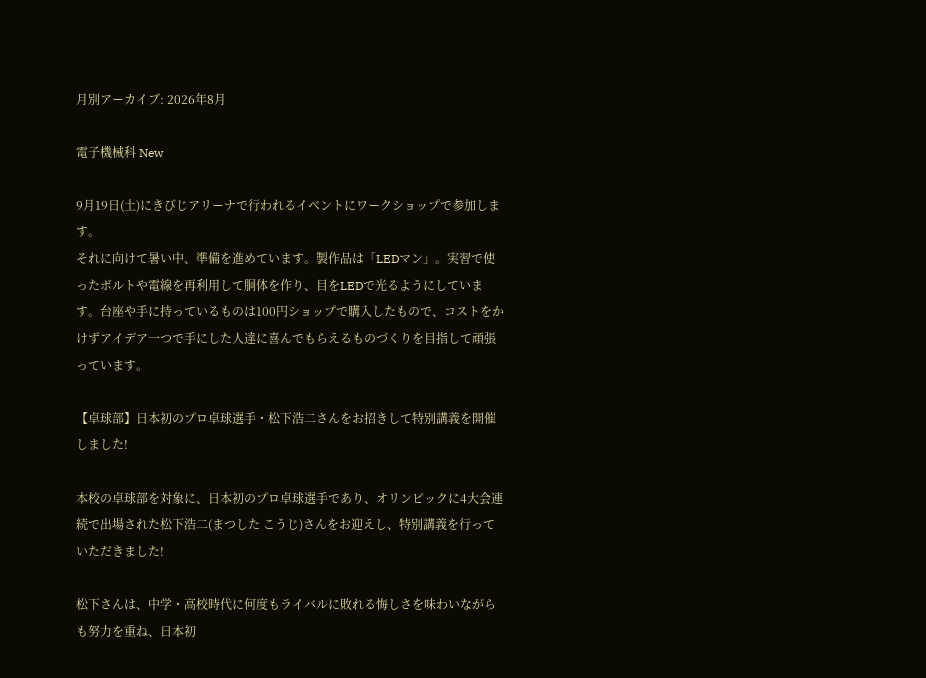月別アーカイブ: 2026年8月

電子機械科 New

9月19日(土)にきびじアリーナで行われるイベントにワークショップで参加します。
それに向けて暑い中、準備を進めています。製作品は「LEDマン」。実習で使ったボルトや電線を再利用して胴体を作り、目をLEDで光るようにしています。台座や手に持っているものは100円ショップで購入したもので、コストをかけずアイデア一つで手にした人達に喜んでもらえるものづくりを目指して頑張っています。

【卓球部】日本初のプロ卓球選手・松下浩二さんをお招きして特別講義を開催しました!

本校の卓球部を対象に、日本初のプロ卓球選手であり、オリンピックに4大会連続で出場された松下浩二(まつした こうじ)さんをお迎えし、特別講義を行っていただきました!

松下さんは、中学・高校時代に何度もライバルに敗れる悔しさを味わいながらも努力を重ね、日本初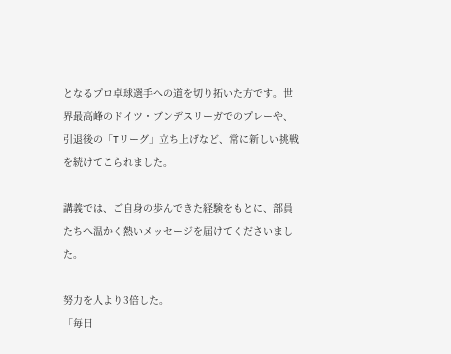となるプロ卓球選手への道を切り拓いた方です。世界最高峰のドイツ・ブンデスリーガでのプレーや、引退後の「Tリーグ」立ち上げなど、常に新しい挑戦を続けてこられました。

講義では、ご自身の歩んできた経験をもとに、部員たちへ温かく熱いメッセージを届けてくださいました。

努力を人より3倍した。
「毎日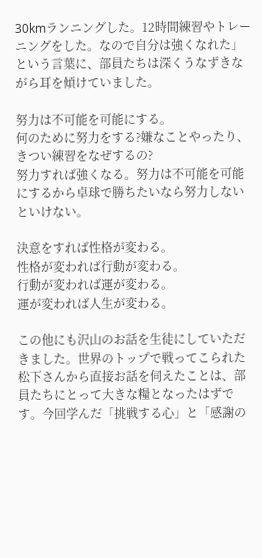30kmランニングした。12時間練習やトレーニングをした。なので自分は強くなれた」という言葉に、部員たちは深くうなずきながら耳を傾けていました。

努力は不可能を可能にする。
何のために努力をする?嫌なことやったり、きつい練習をなぜするの?
努力すれば強くなる。努力は不可能を可能にするから卓球で勝ちたいなら努力しないといけない。

決意をすれば性格が変わる。
性格が変われば行動が変わる。
行動が変われば運が変わる。
運が変われば人生が変わる。

この他にも沢山のお話を生徒にしていただきました。世界のトップで戦ってこられた松下さんから直接お話を伺えたことは、部員たちにとって大きな糧となったはずです。今回学んだ「挑戦する心」と「感謝の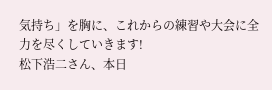気持ち」を胸に、これからの練習や大会に全力を尽くしていきます!
松下浩二さん、本日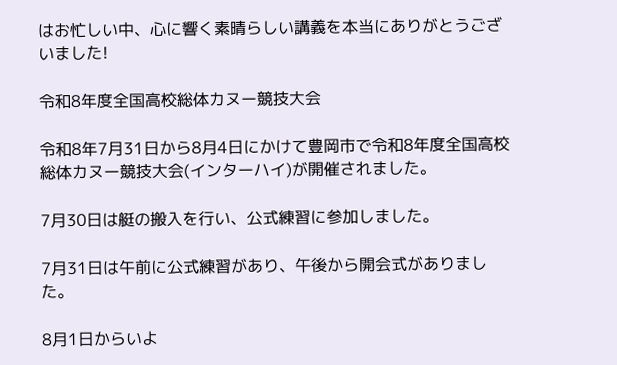はお忙しい中、心に響く素晴らしい講義を本当にありがとうございました!

令和8年度全国高校総体カヌー競技大会

令和8年7月31日から8月4日にかけて豊岡市で令和8年度全国高校総体カヌー競技大会(インターハイ)が開催されました。

7月30日は艇の搬入を行い、公式練習に参加しました。

7月31日は午前に公式練習があり、午後から開会式がありました。

8月1日からいよ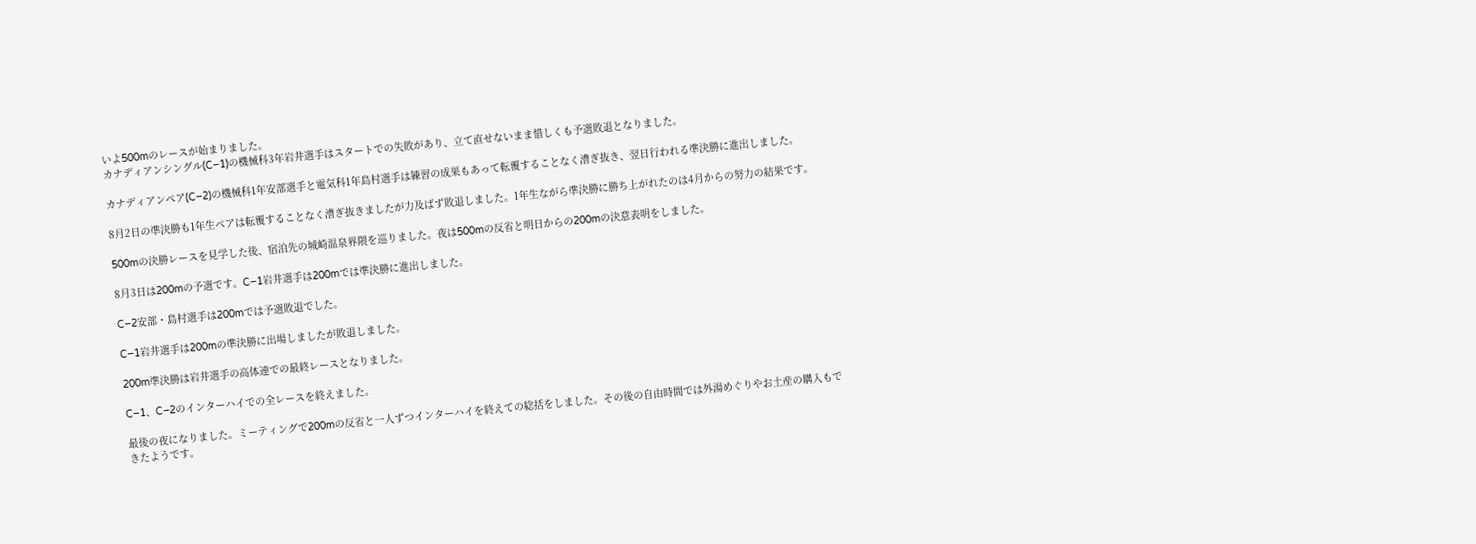いよ500mのレースが始まりました。
カナディアンシングル(C−1)の機械科3年岩井選手はスタートでの失敗があり、立て直せないまま惜しくも予選敗退となりました。

カナディアンペア(C−2)の機械科1年安部選手と電気科1年島村選手は練習の成果もあって転覆することなく漕ぎ抜き、翌日行われる準決勝に進出しました。

8月2日の準決勝も1年生ペアは転覆することなく漕ぎ抜きましたが力及ばず敗退しました。1年生ながら準決勝に勝ち上がれたのは4月からの努力の結果です。

500mの決勝レースを見学した後、宿泊先の城崎温泉界隈を巡りました。夜は500mの反省と明日からの200mの決意表明をしました。

8月3日は200mの予選です。C−1岩井選手は200mでは準決勝に進出しました。

C−2安部・島村選手は200mでは予選敗退でした。

C−1岩井選手は200mの準決勝に出場しましたが敗退しました。

200m準決勝は岩井選手の高体連での最終レースとなりました。

C−1、C−2のインターハイでの全レースを終えました。

最後の夜になりました。ミーティングで200mの反省と一人ずつインターハイを終えての総括をしました。その後の自由時間では外湯めぐりやお土産の購入もできたようです。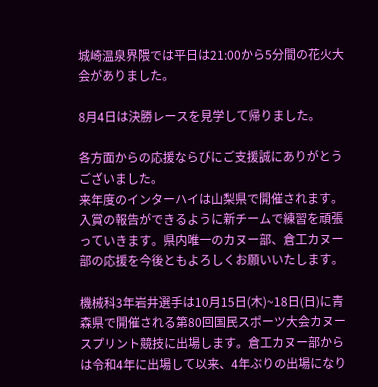城崎温泉界隈では平日は21:00から5分間の花火大会がありました。

8月4日は決勝レースを見学して帰りました。

各方面からの応援ならびにご支援誠にありがとうございました。
来年度のインターハイは山梨県で開催されます。入賞の報告ができるように新チームで練習を頑張っていきます。県内唯一のカヌー部、倉工カヌー部の応援を今後ともよろしくお願いいたします。

機械科3年岩井選手は10月15日(木)~18日(日)に青森県で開催される第80回国民スポーツ大会カヌースプリント競技に出場します。倉工カヌー部からは令和4年に出場して以来、4年ぶりの出場になり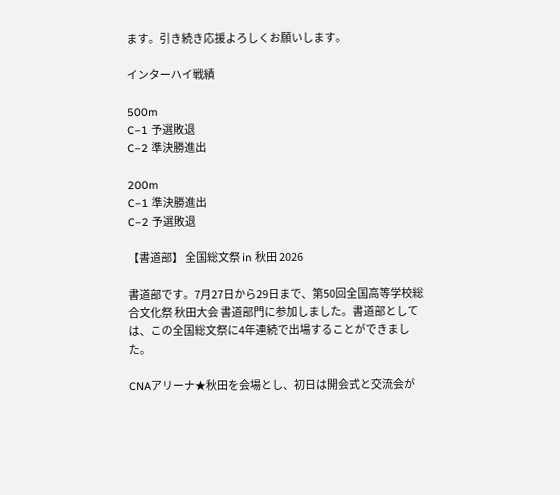ます。引き続き応援よろしくお願いします。

インターハイ戦績

500m
C−1 予選敗退
C−2 準決勝進出

200m
C−1 準決勝進出
C−2 予選敗退

【書道部】 全国総文祭 in 秋田 2026

書道部です。7月27日から29日まで、第50回全国高等学校総合文化祭 秋田大会 書道部門に参加しました。書道部としては、この全国総文祭に4年連続で出場することができました。

CNAアリーナ★秋田を会場とし、初日は開会式と交流会が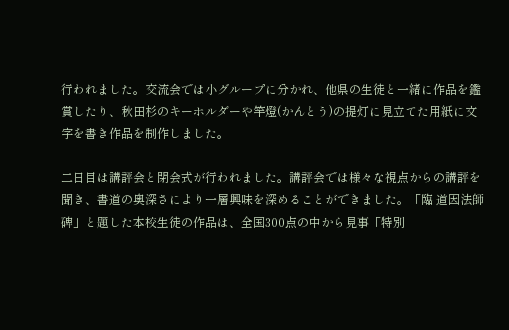行われました。交流会では小グループに分かれ、他県の生徒と一緒に作品を鑑賞したり、秋田杉のキーホルダーや竿燈(かんとう)の提灯に見立てた用紙に文字を書き作品を制作しました。

二日目は講評会と閉会式が行われました。講評会では様々な視点からの講評を聞き、書道の奥深さにより一層興味を深めることができました。「臨 道因法師碑」と題した本校生徒の作品は、全国300点の中から見事「特別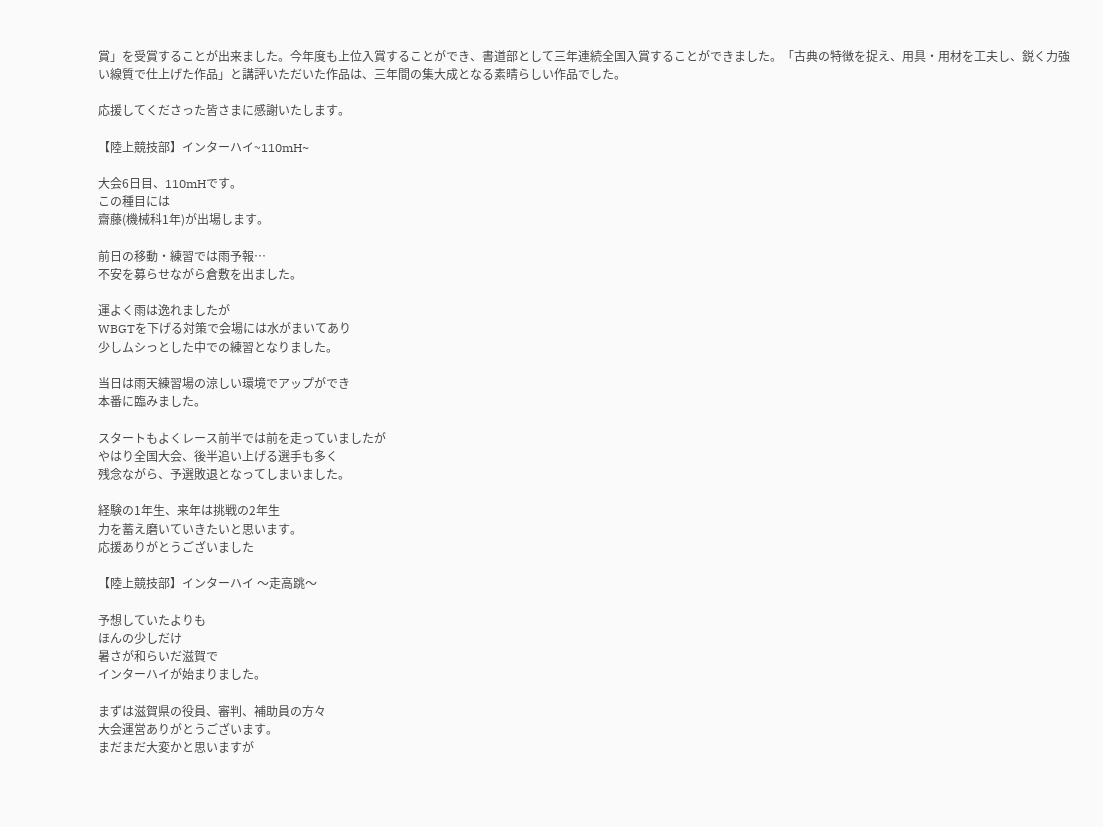賞」を受賞することが出来ました。今年度も上位入賞することができ、書道部として三年連続全国入賞することができました。「古典の特徴を捉え、用具・用材を工夫し、鋭く力強い線質で仕上げた作品」と講評いただいた作品は、三年間の集大成となる素晴らしい作品でした。

応援してくださった皆さまに感謝いたします。

【陸上競技部】インターハイ~110mH~

大会6日目、110mHです。
この種目には
齋藤(機械科1年)が出場します。

前日の移動・練習では雨予報…
不安を募らせながら倉敷を出ました。

運よく雨は逸れましたが
WBGTを下げる対策で会場には水がまいてあり
少しムシっとした中での練習となりました。

当日は雨天練習場の涼しい環境でアップができ
本番に臨みました。

スタートもよくレース前半では前を走っていましたが
やはり全国大会、後半追い上げる選手も多く
残念ながら、予選敗退となってしまいました。

経験の1年生、来年は挑戦の2年生
力を蓄え磨いていきたいと思います。
応援ありがとうございました

【陸上競技部】インターハイ 〜走高跳〜

予想していたよりも
ほんの少しだけ
暑さが和らいだ滋賀で
インターハイが始まりました。

まずは滋賀県の役員、審判、補助員の方々
大会運営ありがとうございます。
まだまだ大変かと思いますが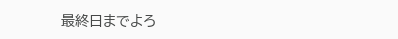最終日までよろ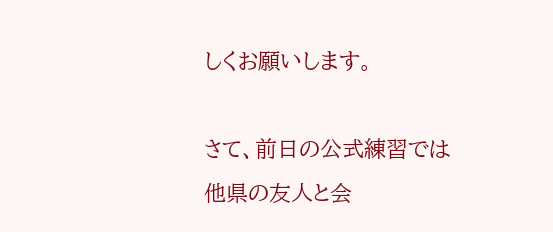しくお願いします。

さて、前日の公式練習では
他県の友人と会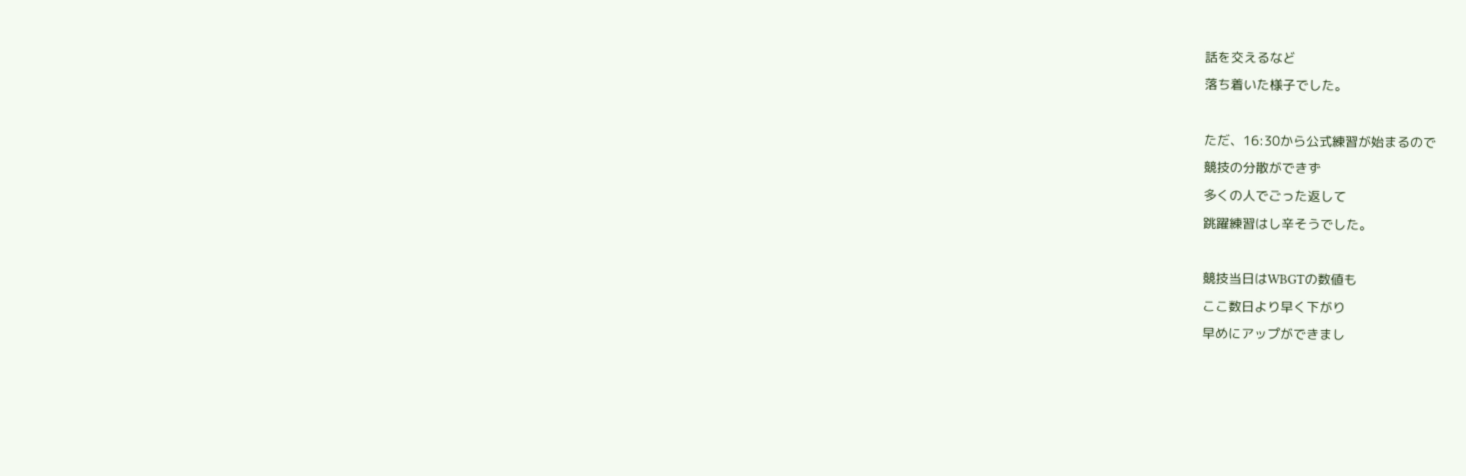話を交えるなど
落ち着いた様子でした。

ただ、16:30から公式練習が始まるので
競技の分散ができず
多くの人でごった返して
跳躍練習はし辛そうでした。

競技当日はWBGTの数値も
ここ数日より早く下がり
早めにアップができまし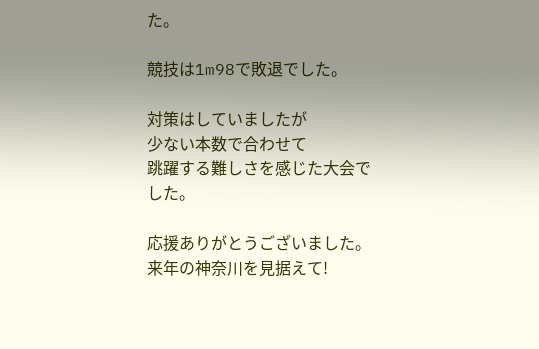た。

競技は1m98で敗退でした。

対策はしていましたが
少ない本数で合わせて
跳躍する難しさを感じた大会でした。

応援ありがとうございました。
来年の神奈川を見据えて!